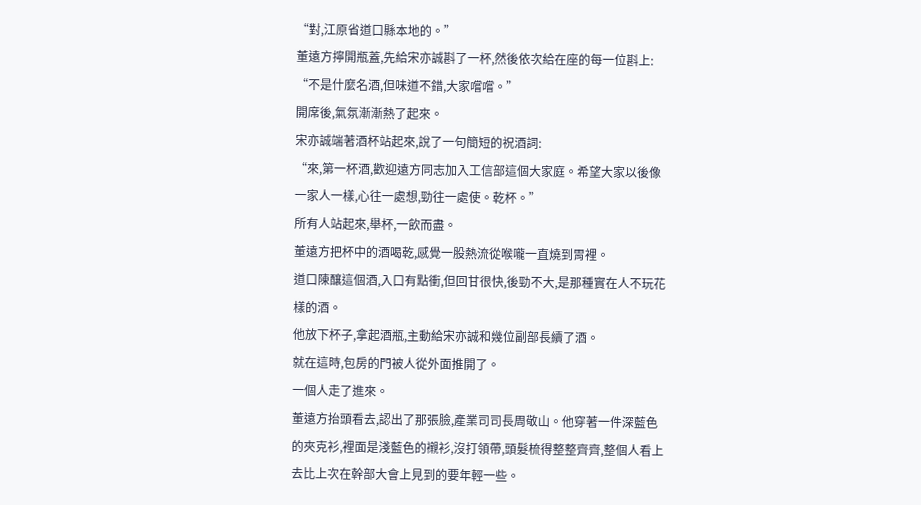“對,江原省道口縣本地的。”
董遠方擰開瓶蓋,先給宋亦誠斟了一杯,然後依次給在座的每一位斟上:
“不是什麼名酒,但味道不錯,大家嚐嚐。”
開席後,氣氛漸漸熱了起來。
宋亦誠端著酒杯站起來,說了一句簡短的祝酒詞:
“來,第一杯酒,歡迎遠方同志加入工信部這個大家庭。希望大家以後像一家人一樣,心往一處想,勁往一處使。乾杯。”
所有人站起來,舉杯,一飲而盡。
董遠方把杯中的酒喝乾,感覺一股熱流從喉嚨一直燒到胃裡。
道口陳釀這個酒,入口有點衝,但回甘很快,後勁不大,是那種實在人不玩花樣的酒。
他放下杯子,拿起酒瓶,主動給宋亦誠和幾位副部長續了酒。
就在這時,包房的門被人從外面推開了。
一個人走了進來。
董遠方抬頭看去,認出了那張臉,產業司司長周敬山。他穿著一件深藍色的夾克衫,裡面是淺藍色的襯衫,沒打領帶,頭髮梳得整整齊齊,整個人看上去比上次在幹部大會上見到的要年輕一些。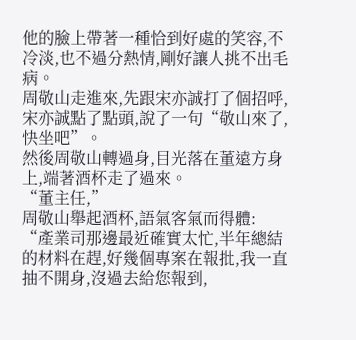他的臉上帶著一種恰到好處的笑容,不冷淡,也不過分熱情,剛好讓人挑不出毛病。
周敬山走進來,先跟宋亦誠打了個招呼,宋亦誠點了點頭,說了一句“敬山來了,快坐吧”。
然後周敬山轉過身,目光落在董遠方身上,端著酒杯走了過來。
“董主任,”
周敬山舉起酒杯,語氣客氣而得體:
“產業司那邊最近確實太忙,半年總結的材料在趕,好幾個專案在報批,我一直抽不開身,沒過去給您報到,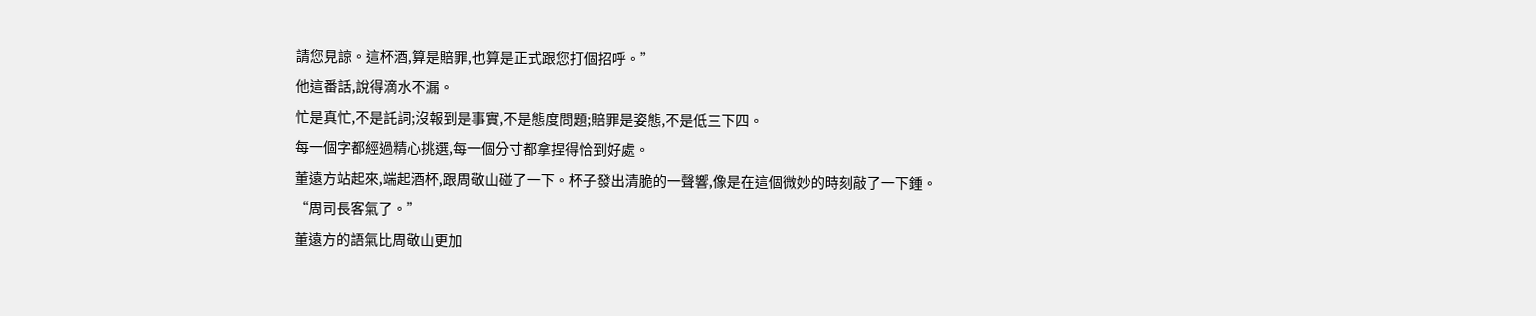請您見諒。這杯酒,算是賠罪,也算是正式跟您打個招呼。”
他這番話,說得滴水不漏。
忙是真忙,不是託詞;沒報到是事實,不是態度問題;賠罪是姿態,不是低三下四。
每一個字都經過精心挑選,每一個分寸都拿捏得恰到好處。
董遠方站起來,端起酒杯,跟周敬山碰了一下。杯子發出清脆的一聲響,像是在這個微妙的時刻敲了一下鍾。
“周司長客氣了。”
董遠方的語氣比周敬山更加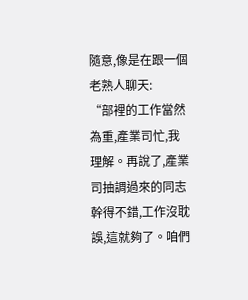隨意,像是在跟一個老熟人聊天:
“部裡的工作當然為重,產業司忙,我理解。再說了,產業司抽調過來的同志幹得不錯,工作沒耽誤,這就夠了。咱們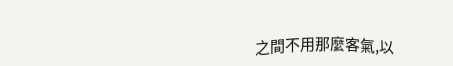之間不用那麼客氣,以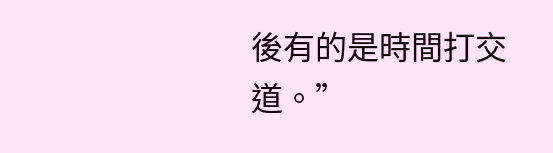後有的是時間打交道。”